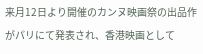来月12日より開催のカンヌ映画祭の出品作がパリにて発表され、香港映画として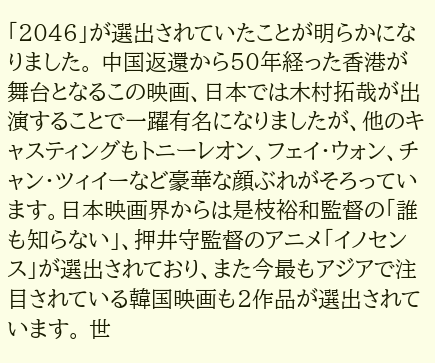「2046」が選出されていたことが明らかになりました。 中国返還から50年経った香港が舞台となるこの映画、日本では木村拓哉が出演することで一躍有名になりましたが、他のキャスティングもトニーレオン、フェイ・ウォン、チャン・ツィイーなど豪華な顔ぶれがそろっています。日本映画界からは是枝裕和監督の「誰も知らない」、押井守監督のアニメ「イノセンス」が選出されており、また今最もアジアで注目されている韓国映画も2作品が選出されています。 世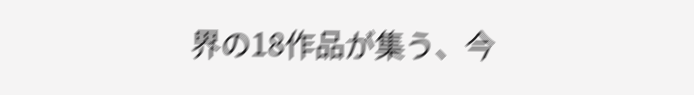界の18作品が集う、今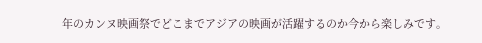年のカンヌ映画祭でどこまでアジアの映画が活躍するのか今から楽しみです。